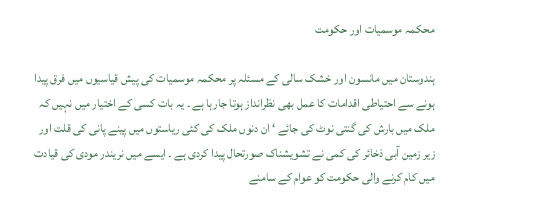محکمہ موسمیات اور حکومت

ہندوستان میں مانسون اور خشک سالی کے مسئلہ پر محکمہ موسمیات کی پیش قیاسیوں میں فرق پیدا ہونے سے احتیاطی اقدامات کا عمل بھی نظرانداز ہوتا جارہا ہے ۔ یہ بات کسی کے اختیار میں نہیں کہ ملک میں بارش کی گنتی نوٹ کی جائے ‘ ان دنوں ملک کی کئی ریاستوں میں پینے پانی کی قلت اور زیر زمین آبی ذخائر کی کمی نے تشویشناک صورتحال پیدا کردی ہے ۔ ایسے میں نریندر مودی کی قیادت میں کام کرنے والی حکومت کو عوام کے سامنے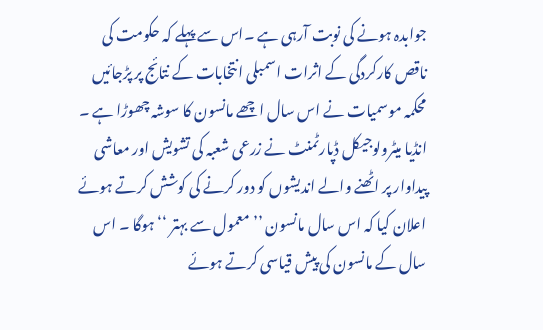جوابدہ ہونے کی نوبت آرہی ہے ۔اس سے پہلے کہ حکومت کی ناقص کارکردگی کے اثرات اسمبلی انتخابات کے نتائج پر پڑجائیں محکمہ موسمیات نے اس سال اچھے مانسون کا سوشہ چھوڑا ہے ۔ انڈیا میٹرولوجیکل ڈپارٹمنٹ نے زرعی شعبہ کی تشویش اور معاشی پیداوار پر اٹھنے والے اندیشوں کو دور کرنے کی کوشش کرتے ہوئے اعلان کیا کہ اس سال مانسون ’’ معمول سے بہتر ‘‘ ہوگا ۔ اس سال کے مانسون کی پیش قیاسی کرتے ہوئے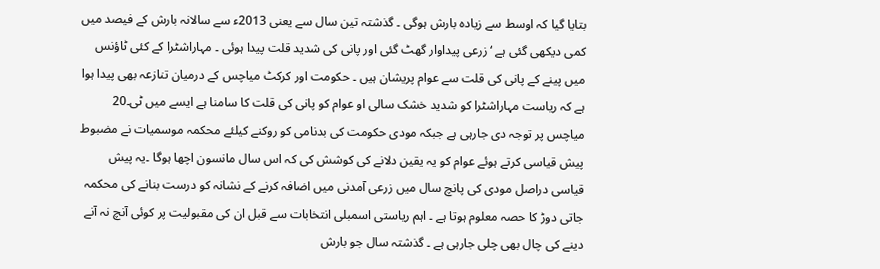بتایا گیا کہ اوسط سے زیادہ بارش ہوگی ۔ گذشتہ تین سال سے یعنی 2013ء سے سالانہ بارش کے فیصد میں کمی دیکھی گئی ہے ‘ زرعی پیداوار گھٹ گئی اور پانی کی شدید قلت پیدا ہوئی ۔ مہاراشٹرا کے کئی ٹاؤنس میں پینے کے پانی کی قلت سے عوام پریشان ہیں ۔ حکومت اور کرکٹ میاچس کے درمیان تنازعہ بھی پیدا ہوا ہے کہ ریاست مہاراشٹرا کو شدید خشک سالی او عوام کو پانی کی قلت کا سامنا ہے ایسے میں ٹی۔20 میاچس پر توجہ دی جارہی ہے جبکہ مودی حکومت کی بدنامی کو روکنے کیلئے محکمہ موسمیات نے مضبوط پیش قیاسی کرتے ہوئے عوام کو یہ یقین دلانے کی کوشش کی کہ اس سال مانسون اچھا ہوگا ۔یہ پیش قیاسی دراصل مودی کی پانچ سال میں زرعی آمدنی میں اضافہ کرنے کے نشانہ کو درست بنانے کی محکمہ جاتی دوڑ کا حصہ معلوم ہوتا ہے ۔ اہم ریاستی اسمبلی انتخابات سے قبل ان کی مقبولیت پر کوئی آنچ نہ آنے دینے کی چال بھی چلی جارہی ہے ۔ گذشتہ سال جو بارش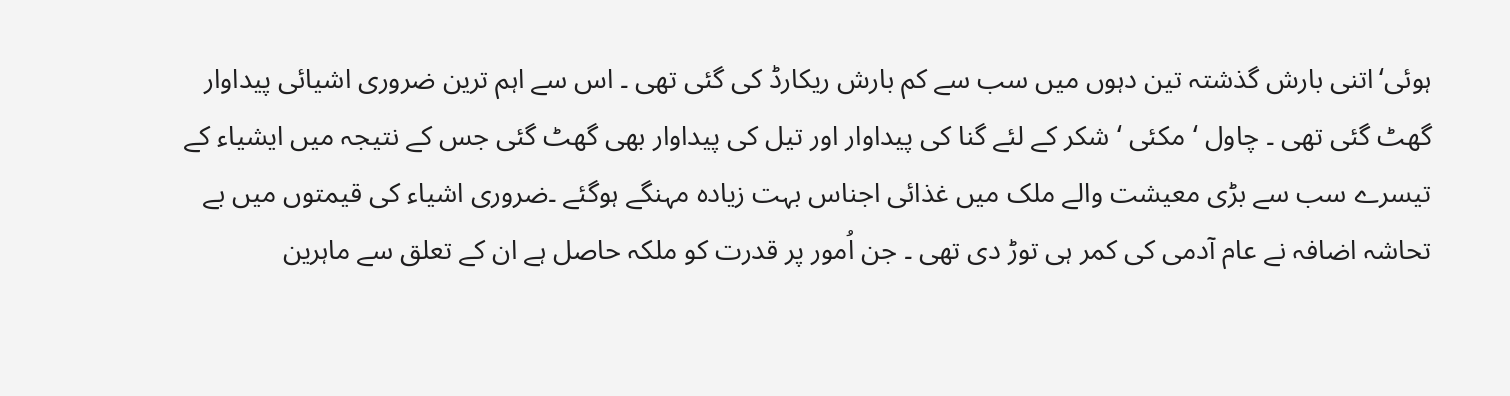ہوئی‘اتنی بارش گذشتہ تین دہوں میں سب سے کم بارش ریکارڈ کی گئی تھی ۔ اس سے اہم ترین ضروری اشیائی پیداوار گھٹ گئی تھی ۔ چاول ‘ مکئی ‘ شکر کے لئے گنا کی پیداوار اور تیل کی پیداوار بھی گھٹ گئی جس کے نتیجہ میں ایشیاء کے تیسرے سب سے بڑی معیشت والے ملک میں غذائی اجناس بہت زیادہ مہنگے ہوگئے ۔ضروری اشیاء کی قیمتوں میں بے تحاشہ اضافہ نے عام آدمی کی کمر ہی توڑ دی تھی ۔ جن اُمور پر قدرت کو ملکہ حاصل ہے ان کے تعلق سے ماہرین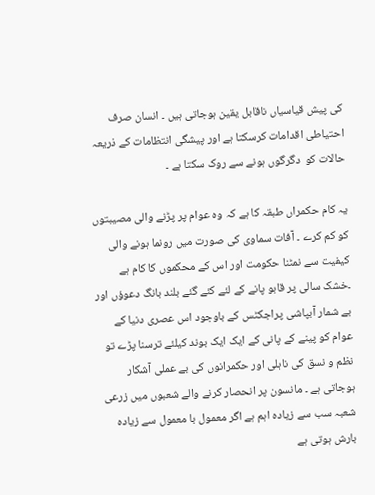کی پیش قیاسیاں ناقابل یقین ہوجاتی ہیں ۔ انسان صرف احتیاطی اقدامات کرسکتا ہے اور پیشگی انتظامات کے ذریعہ حالات کو  دگرگوں ہونے سے روک سکتا ہے ۔

یہ کام حکمراں طبقہ کا ہے کہ وہ عوام پر پڑنے والی مصیبتوں کو کم کرے ۔ آفات سماوی کی صورت میں رونما ہونے والی کیفیت سے نمٹنا حکومت اور اس کے محکموں کا کام ہے ۔خشک سالی پر قابو پانے کے لئے کئے گئے بلند بانگ دعوؤں اور بے شمار آبپاشی پراجکٹس کے باوجود اس عصری دنیا کے عوام کو پینے کے پانی کے ایک ایک بوند کیلئے ترسنا پڑے تو نظم و نسق کی ناہلی اور حکمرانوں کی بے عملی آشکار ہوجاتی ہے ۔ مانسون پر انحصار کرنے والے شعبوں میں زرعی شعبہ سب سے زیادہ اہم ہے اگر معمول با معمول سے زیادہ بارش ہوتی ہے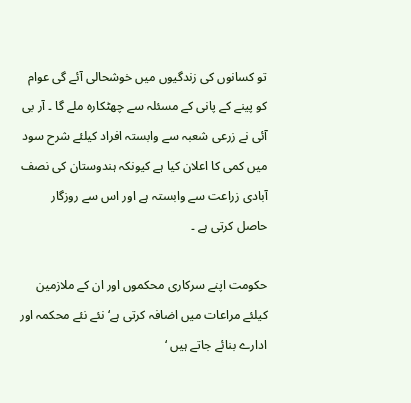تو کسانوں کی زندگیوں میں خوشحالی آئے گی عوام کو پینے کے پانی کے مسئلہ سے چھٹکارہ ملے گا ۔ آر بی آئی نے زرعی شعبہ سے وابستہ افراد کیلئے شرح سود میں کمی کا اعلان کیا ہے کیونکہ ہندوستان کی نصف آبادی زراعت سے وابستہ ہے اور اس سے روزگار حاصل کرتی ہے ۔

حکومت اپنے سرکاری محکموں اور ان کے ملازمین کیلئے مراعات میں اضافہ کرتی ہے‘ نئے نئے محکمہ اور ادارے بنائے جاتے ہیں ‘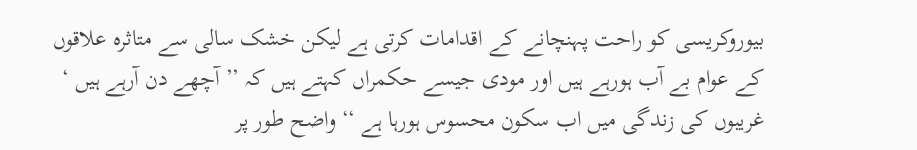بیوروکریسی کو راحت پہنچانے کے اقدامات کرتی ہے لیکن خشک سالی سے متاثرہ علاقوں کے عوام بے آب ہورہے ہیں اور مودی جیسے حکمراں کہتے ہیں کہ ’’ آچھے دن آرہے ہیں ‘ غریبوں کی زندگی میں اب سکون محسوس ہورہا ہے ‘‘ واضح طور پر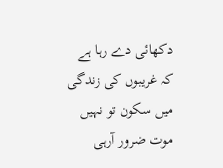دکھائی دے رہا ہے کہ غریبوں کی زندگی میں سکون تو نہیں موت ضرور آرہی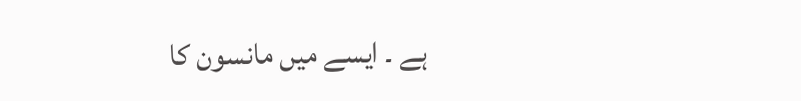ہے ۔ ایسے میں مانسون کا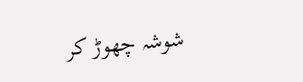شوشہ چھوڑ کر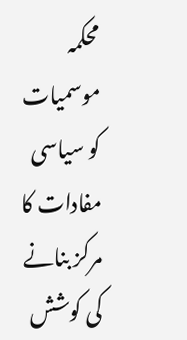محکمہ موسمیات کو سیاسی مفادات کا مرکز بنانے کی کوشش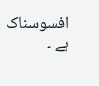افسوسناک ہے ۔